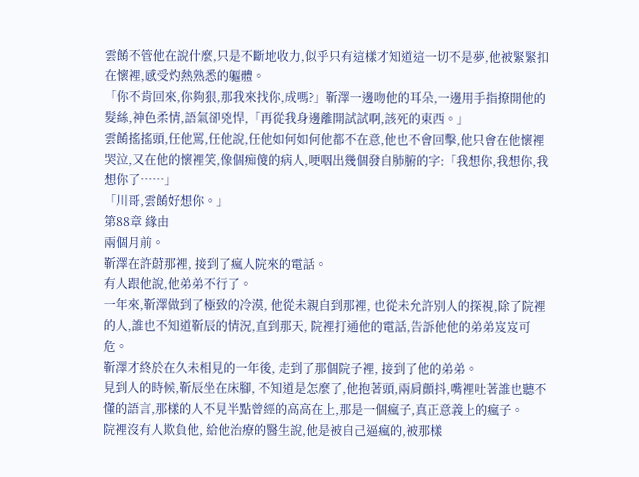雲餚不管他在說什麼,只是不斷地收力,似乎只有這樣才知道這一切不是夢,他被緊緊扣在懷裡,感受灼熱熟悉的軀體。
「你不肯回來,你夠狠,那我來找你,成嗎?」靳澤一邊吻他的耳朵,一邊用手指撩開他的髮絲,神色柔情,語氣卻兇悍,「再從我身邊離開試試啊,該死的東西。」
雲餚搖搖頭,任他罵,任他說,任他如何如何他都不在意,他也不會回擊,他只會在他懷裡哭泣,又在他的懷裡笑,像個痴傻的病人,哽咽出幾個發自肺腑的字:「我想你,我想你,我想你了……」
「川哥,雲餚好想你。」
第88章 緣由
兩個月前。
靳澤在許蔚那裡, 接到了瘋人院來的電話。
有人跟他說,他弟弟不行了。
一年來,靳澤做到了極致的冷漠, 他從未親自到那裡, 也從未允許別人的探視,除了院裡的人,誰也不知道靳辰的情況,直到那天, 院裡打通他的電話,告訴他他的弟弟岌岌可危。
靳澤才終於在久未相見的一年後, 走到了那個院子裡, 接到了他的弟弟。
見到人的時候,靳辰坐在床腳, 不知道是怎麼了,他抱著頭,兩肩顫抖,嘴裡吐著誰也聽不懂的語言,那樣的人不見半點曾經的高高在上,那是一個瘋子,真正意義上的瘋子。
院裡沒有人欺負他, 給他治療的醫生說,他是被自己逼瘋的,被那樣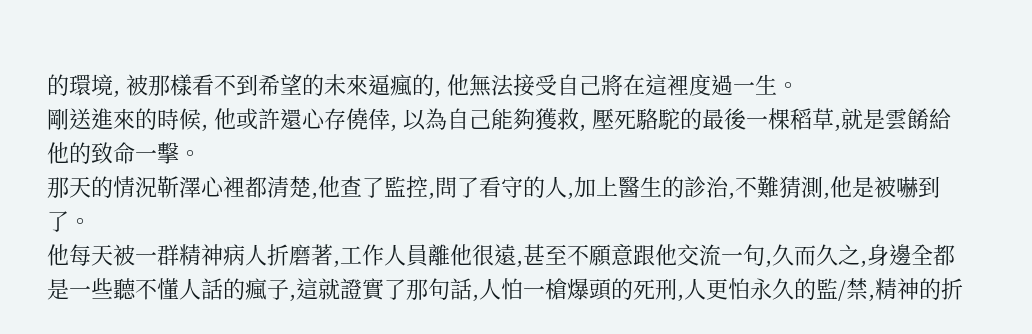的環境, 被那樣看不到希望的未來逼瘋的, 他無法接受自己將在這裡度過一生。
剛送進來的時候, 他或許還心存僥倖, 以為自己能夠獲救, 壓死駱駝的最後一棵稻草,就是雲餚給他的致命一擊。
那天的情況靳澤心裡都清楚,他查了監控,問了看守的人,加上醫生的診治,不難猜測,他是被嚇到了。
他每天被一群精神病人折磨著,工作人員離他很遠,甚至不願意跟他交流一句,久而久之,身邊全都是一些聽不懂人話的瘋子,這就證實了那句話,人怕一槍爆頭的死刑,人更怕永久的監/禁,精神的折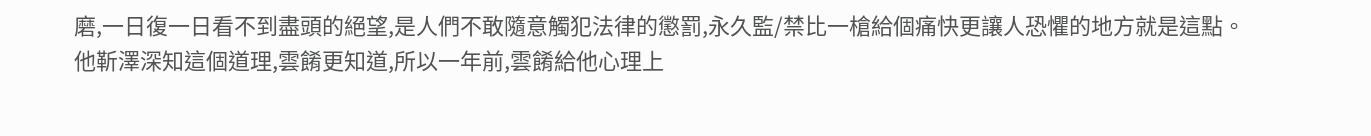磨,一日復一日看不到盡頭的絕望,是人們不敢隨意觸犯法律的懲罰,永久監/禁比一槍給個痛快更讓人恐懼的地方就是這點。
他靳澤深知這個道理,雲餚更知道,所以一年前,雲餚給他心理上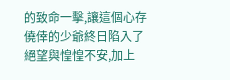的致命一擊,讓這個心存僥倖的少爺終日陷入了絕望與惶惶不安,加上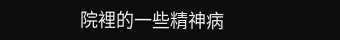院裡的一些精神病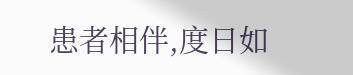患者相伴,度日如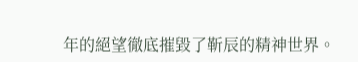年的絕望徹底摧毀了靳辰的精神世界。